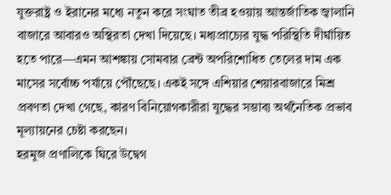যুক্তরাষ্ট্র ও ইরানের মধ্যে নতুন করে সংঘাত তীব্র হওয়ায় আন্তর্জাতিক জ্বালানি বাজারে আবারও অস্থিরতা দেখা দিয়েছে। মধ্যপ্রাচ্যের যুদ্ধ পরিস্থিতি দীর্ঘায়িত হতে পারে—এমন আশঙ্কায় সোমবার ব্রেন্ট অপরিশোধিত তেলের দাম এক মাসের সর্বোচ্চ পর্যায়ে পৌঁছেছে। একই সঙ্গে এশিয়ার শেয়ারবাজারে মিশ্র প্রবণতা দেখা গেছে, কারণ বিনিয়োগকারীরা যুদ্ধের সম্ভাব্য অর্থনৈতিক প্রভাব মূল্যায়নের চেষ্টা করছেন।
হরমুজ প্রণালিকে ঘিরে উদ্বেগ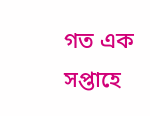গত এক সপ্তাহে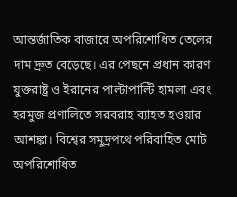আন্তর্জাতিক বাজারে অপরিশোধিত তেলের দাম দ্রুত বেড়েছে। এর পেছনে প্রধান কারণ যুক্তরাষ্ট্র ও ইরানের পাল্টাপাল্টি হামলা এবং হরমুজ প্রণালিতে সরবরাহ ব্যাহত হওয়ার আশঙ্কা। বিশ্বের সমুদ্রপথে পরিবাহিত মোট অপরিশোধিত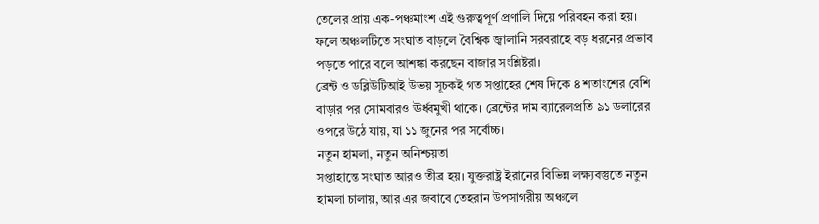তেলের প্রায় এক-পঞ্চমাংশ এই গুরুত্বপূর্ণ প্রণালি দিয়ে পরিবহন করা হয়। ফলে অঞ্চলটিতে সংঘাত বাড়লে বৈশ্বিক জ্বালানি সরবরাহে বড় ধরনের প্রভাব পড়তে পারে বলে আশঙ্কা করছেন বাজার সংশ্লিষ্টরা।
ব্রেন্ট ও ডব্লিউটিআই উভয় সূচকই গত সপ্তাহের শেষ দিকে ৪ শতাংশের বেশি বাড়ার পর সোমবারও ঊর্ধ্বমুখী থাকে। ব্রেন্টের দাম ব্যারেলপ্রতি ৯১ ডলারের ওপরে উঠে যায়, যা ১১ জুনের পর সর্বোচ্চ।
নতুন হামলা, নতুন অনিশ্চয়তা
সপ্তাহান্তে সংঘাত আরও তীব্র হয়। যুক্তরাষ্ট্র ইরানের বিভিন্ন লক্ষ্যবস্তুতে নতুন হামলা চালায়, আর এর জবাবে তেহরান উপসাগরীয় অঞ্চলে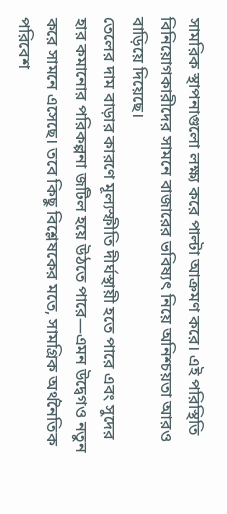সামরিক স্থাপনাগুলো লক্ষ্য করে পাল্টা আক্রমণ করে। এই পরিস্থিতি বিনিয়োগকারীদের সামনে বাজারের ভবিষ্যৎ নিয়ে অনিশ্চয়তা আরও বাড়িয়ে দিয়েছে।
তেলের দাম বাড়ার কারণে মূল্যস্ফীতি দীর্ঘস্থায়ী হতে পারে এবং সুদের হার কমানোর পরিকল্পনা জটিল হয়ে উঠতে পারে—এমন উদ্বেগও নতুন করে সামনে এসেছে। তবে কিছু বিশ্লেষকের মতে, সামগ্রিক অর্থনৈতিক পরিবেশ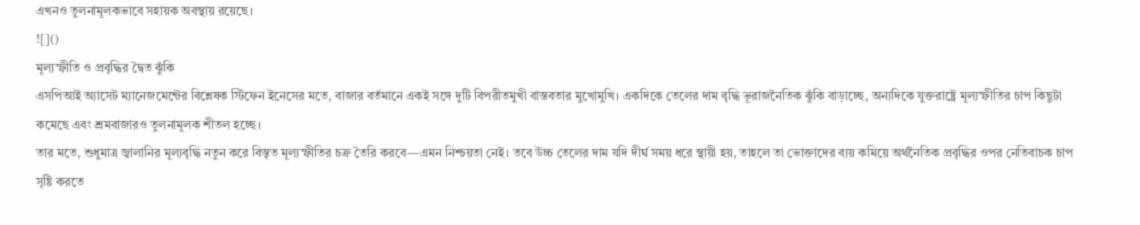এখনও তুলনামূলকভাবে সহায়ক অবস্থায় রয়েছে।
![]()
মূল্যস্ফীতি ও প্রবৃদ্ধির দ্বৈত ঝুঁকি
এসপিআই অ্যাসেট ম্যানেজমেন্টের বিশ্লেষক স্টিফেন ইনেসের মতে, বাজার বর্তমানে একই সঙ্গে দুটি বিপরীতমুখী বাস্তবতার মুখোমুখি। একদিকে তেলের দাম বৃদ্ধি ভূরাজনৈতিক ঝুঁকি বাড়াচ্ছে, অন্যদিকে যুক্তরাষ্ট্রে মূল্যস্ফীতির চাপ কিছুটা কমেছে এবং শ্রমবাজারও তুলনামূলক শীতল হচ্ছে।
তার মতে, শুধুমাত্র জ্বালানির মূল্যবৃদ্ধি নতুন করে বিস্তৃত মূল্যস্ফীতির চক্র তৈরি করবে—এমন নিশ্চয়তা নেই। তবে উচ্চ তেলের দাম যদি দীর্ঘ সময় ধরে স্থায়ী হয়, তাহলে তা ভোক্তাদের ব্যয় কমিয়ে অর্থনৈতিক প্রবৃদ্ধির ওপর নেতিবাচক চাপ সৃষ্টি করতে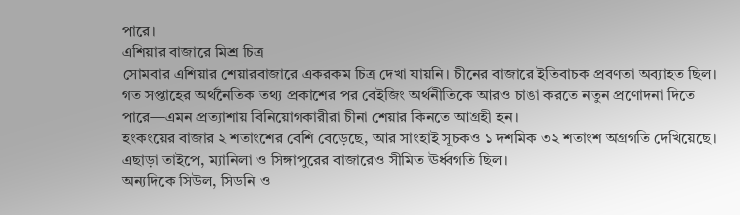পারে।
এশিয়ার বাজারে মিশ্র চিত্র
সোমবার এশিয়ার শেয়ারবাজারে একরকম চিত্র দেখা যায়নি। চীনের বাজারে ইতিবাচক প্রবণতা অব্যাহত ছিল। গত সপ্তাহের অর্থনৈতিক তথ্য প্রকাশের পর বেইজিং অর্থনীতিকে আরও চাঙা করতে নতুন প্রণোদনা দিতে পারে—এমন প্রত্যাশায় বিনিয়োগকারীরা চীনা শেয়ার কিনতে আগ্রহী হন।
হংকংয়ের বাজার ২ শতাংশের বেশি বেড়েছে, আর সাংহাই সূচকও ১ দশমিক ৩২ শতাংশ অগ্রগতি দেখিয়েছে। এছাড়া তাইপে, ম্যানিলা ও সিঙ্গাপুরের বাজারেও সীমিত ঊর্ধ্বগতি ছিল।
অন্যদিকে সিউল, সিডনি ও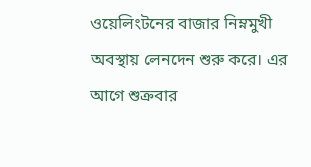ওয়েলিংটনের বাজার নিম্নমুখী অবস্থায় লেনদেন শুরু করে। এর আগে শুক্রবার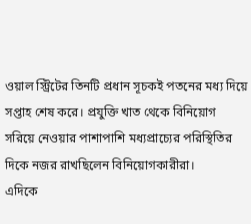ওয়াল স্ট্রিটের তিনটি প্রধান সূচকই পতনের মধ্য দিয়ে সপ্তাহ শেষ করে। প্রযুক্তি খাত থেকে বিনিয়োগ সরিয়ে নেওয়ার পাশাপাশি মধ্যপ্রাচ্যের পরিস্থিতির দিকে নজর রাখছিলেন বিনিয়োগকারীরা।
এদিকে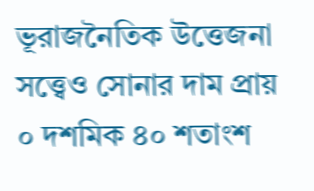ভূরাজনৈতিক উত্তেজনা সত্ত্বেও সোনার দাম প্রায় ০ দশমিক ৪০ শতাংশ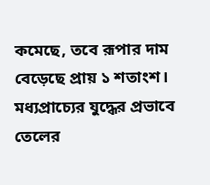কমেছে, তবে রূপার দাম বেড়েছে প্রায় ১ শতাংশ।
মধ্যপ্রাচ্যের যুদ্ধের প্রভাবে তেলের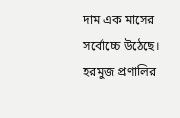দাম এক মাসের সর্বোচ্চে উঠেছে। হরমুজ প্রণালির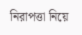নিরাপত্তা নিয়ে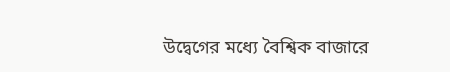উদ্বেগের মধ্যে বৈশ্বিক বাজারে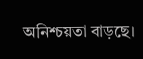অনিশ্চয়তা বাড়ছে।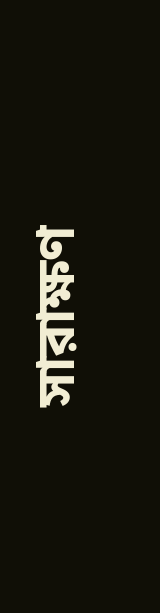সারাক্ষণ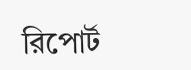রিপোর্ট